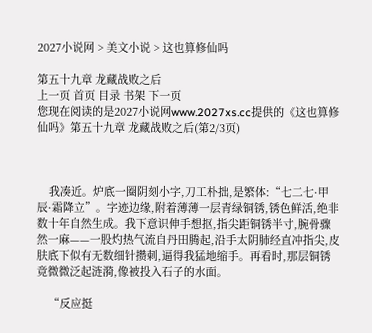2027小说网 > 美文小说 > 这也算修仙吗

第五十九章 龙藏战败之后
上一页 首页 目录 书架 下一页
您现在阅读的是2027小说网www.2027xs.cc提供的《这也算修仙吗》第五十九章 龙藏战败之后(第2/3页)



    我凑近。炉底一圈阴刻小字,刀工朴拙,是繁体:“七二七·甲辰·霜降立”。字迹边缘,附着薄薄一层青绿铜锈,锈色鲜活,绝非数十年自然生成。我下意识伸手想抠,指尖距铜锈半寸,腕骨骤然一麻——一股灼热气流自丹田腾起,沿手太阴肺经直冲指尖,皮肤底下似有无数细针攒刺,逼得我猛地缩手。再看时,那层铜锈竟微微泛起涟漪,像被投入石子的水面。

    “反应挺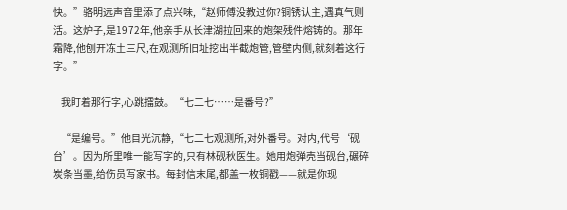快。”骆明远声音里添了点兴味,“赵师傅没教过你?铜锈认主,遇真气则活。这炉子,是1972年,他亲手从长津湖拉回来的炮架残件熔铸的。那年霜降,他刨开冻土三尺,在观测所旧址挖出半截炮管,管壁内侧,就刻着这行字。”

    我盯着那行字,心跳擂鼓。“七二七……是番号?”

    “是编号。”他目光沉静,“七二七观测所,对外番号。对内,代号‘砚台’。因为所里唯一能写字的,只有林砚秋医生。她用炮弹壳当砚台,碾碎炭条当墨,给伤员写家书。每封信末尾,都盖一枚铜戳——就是你现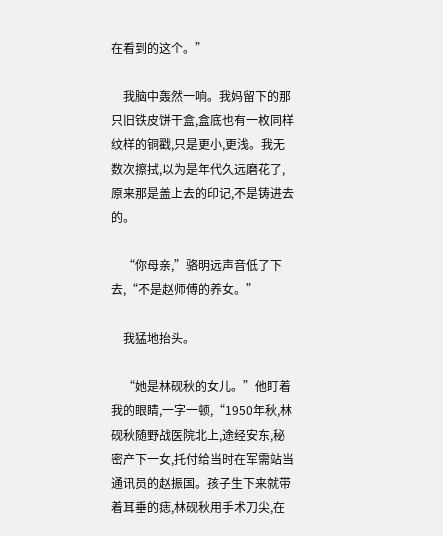在看到的这个。”

    我脑中轰然一响。我妈留下的那只旧铁皮饼干盒,盒底也有一枚同样纹样的铜戳,只是更小,更浅。我无数次擦拭,以为是年代久远磨花了,原来那是盖上去的印记,不是铸进去的。

    “你母亲,”骆明远声音低了下去,“不是赵师傅的养女。”

    我猛地抬头。

    “她是林砚秋的女儿。”他盯着我的眼睛,一字一顿,“1950年秋,林砚秋随野战医院北上,途经安东,秘密产下一女,托付给当时在军需站当通讯员的赵振国。孩子生下来就带着耳垂的痣,林砚秋用手术刀尖,在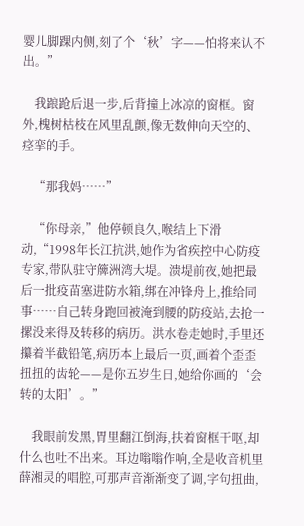婴儿脚踝内侧,刻了个‘秋’字——怕将来认不出。”

    我踉跄后退一步,后背撞上冰凉的窗框。窗外,槐树枯枝在风里乱颤,像无数伸向天空的、痉挛的手。

    “那我妈……”

    “你母亲,”他停顿良久,喉结上下滑动,“1998年长江抗洪,她作为省疾控中心防疫专家,带队驻守簰洲湾大堤。溃堤前夜,她把最后一批疫苗塞进防水箱,绑在冲锋舟上,推给同事……自己转身跑回被淹到腰的防疫站,去抢一摞没来得及转移的病历。洪水卷走她时,手里还攥着半截铅笔,病历本上最后一页,画着个歪歪扭扭的齿轮——是你五岁生日,她给你画的‘会转的太阳’。”

    我眼前发黑,胃里翻江倒海,扶着窗框干呕,却什么也吐不出来。耳边嗡嗡作响,全是收音机里薛湘灵的唱腔,可那声音渐渐变了调,字句扭曲,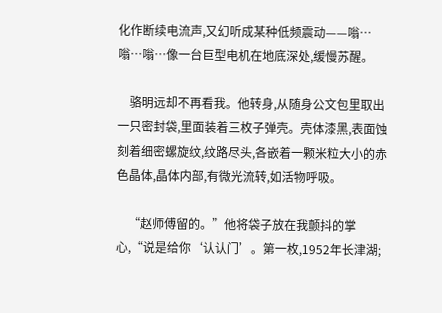化作断续电流声,又幻听成某种低频震动——嗡…嗡…嗡…像一台巨型电机在地底深处,缓慢苏醒。

    骆明远却不再看我。他转身,从随身公文包里取出一只密封袋,里面装着三枚子弹壳。壳体漆黑,表面蚀刻着细密螺旋纹,纹路尽头,各嵌着一颗米粒大小的赤色晶体,晶体内部,有微光流转,如活物呼吸。

    “赵师傅留的。”他将袋子放在我颤抖的掌心,“说是给你‘认认门’。第一枚,1952年长津湖;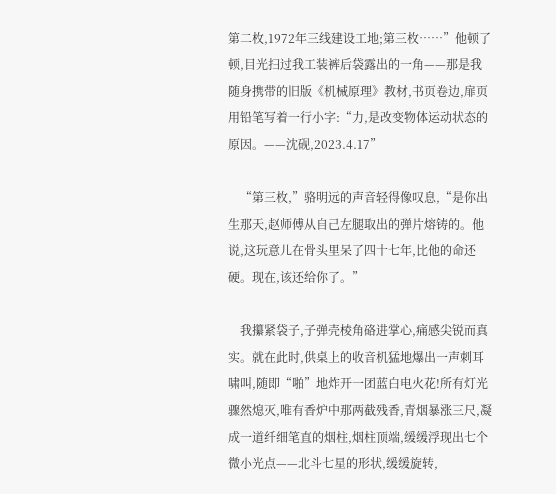第二枚,1972年三线建设工地;第三枚……”他顿了顿,目光扫过我工装裤后袋露出的一角——那是我随身携带的旧版《机械原理》教材,书页卷边,扉页用铅笔写着一行小字:“力,是改变物体运动状态的原因。——沈砚,2023.4.17”

    “第三枚,”骆明远的声音轻得像叹息,“是你出生那天,赵师傅从自己左腿取出的弹片熔铸的。他说,这玩意儿在骨头里呆了四十七年,比他的命还硬。现在,该还给你了。”

    我攥紧袋子,子弹壳棱角硌进掌心,痛感尖锐而真实。就在此时,供桌上的收音机猛地爆出一声刺耳啸叫,随即“啪”地炸开一团蓝白电火花!所有灯光骤然熄灭,唯有香炉中那两截残香,青烟暴涨三尺,凝成一道纤细笔直的烟柱,烟柱顶端,缓缓浮现出七个微小光点——北斗七星的形状,缓缓旋转,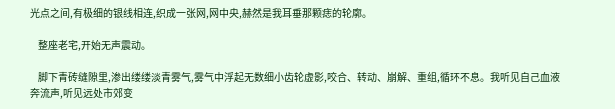光点之间,有极细的银线相连,织成一张网,网中央,赫然是我耳垂那颗痣的轮廓。

    整座老宅,开始无声震动。

    脚下青砖缝隙里,渗出缕缕淡青雾气,雾气中浮起无数细小齿轮虚影,咬合、转动、崩解、重组,循环不息。我听见自己血液奔流声,听见远处市郊变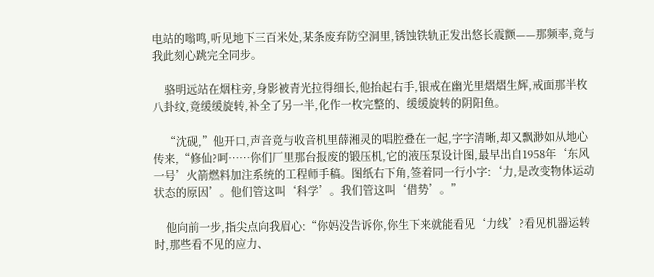电站的嗡鸣,听见地下三百米处,某条废弃防空洞里,锈蚀铁轨正发出悠长震颤——那频率,竟与我此刻心跳完全同步。

    骆明远站在烟柱旁,身影被青光拉得细长,他抬起右手,银戒在幽光里熠熠生辉,戒面那半枚八卦纹,竟缓缓旋转,补全了另一半,化作一枚完整的、缓缓旋转的阴阳鱼。

    “沈砚,”他开口,声音竟与收音机里薛湘灵的唱腔叠在一起,字字清晰,却又飘渺如从地心传来,“修仙?呵……你们厂里那台报废的锻压机,它的液压泵设计图,最早出自1958年‘东风一号’火箭燃料加注系统的工程师手稿。图纸右下角,签着同一行小字:‘力,是改变物体运动状态的原因’。他们管这叫‘科学’。我们管这叫‘借势’。”

    他向前一步,指尖点向我眉心:“你妈没告诉你,你生下来就能看见‘力线’?看见机器运转时,那些看不见的应力、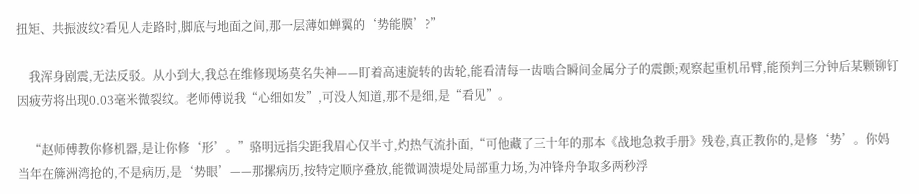扭矩、共振波纹?看见人走路时,脚底与地面之间,那一层薄如蝉翼的‘势能膜’?”

    我浑身剧震,无法反驳。从小到大,我总在维修现场莫名失神——盯着高速旋转的齿轮,能看清每一齿啮合瞬间金属分子的震颤;观察起重机吊臂,能预判三分钟后某颗铆钉因疲劳将出现0.03毫米微裂纹。老师傅说我“心细如发”,可没人知道,那不是细,是“看见”。

    “赵师傅教你修机器,是让你修‘形’。”骆明远指尖距我眉心仅半寸,灼热气流扑面,“可他藏了三十年的那本《战地急救手册》残卷,真正教你的,是修‘势’。你妈当年在簰洲湾抢的,不是病历,是‘势眼’——那摞病历,按特定顺序叠放,能微调溃堤处局部重力场,为冲锋舟争取多两秒浮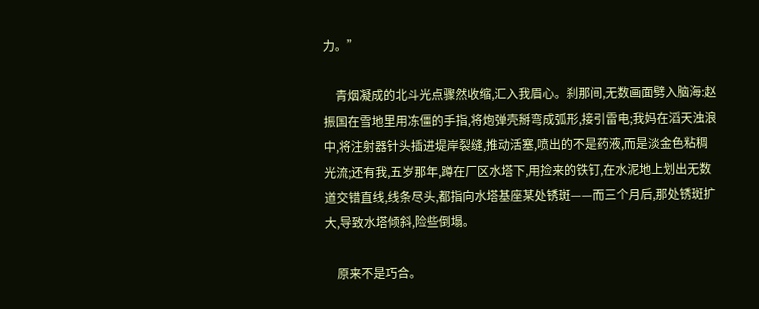力。”

    青烟凝成的北斗光点骤然收缩,汇入我眉心。刹那间,无数画面劈入脑海:赵振国在雪地里用冻僵的手指,将炮弹壳掰弯成弧形,接引雷电;我妈在滔天浊浪中,将注射器针头插进堤岸裂缝,推动活塞,喷出的不是药液,而是淡金色粘稠光流;还有我,五岁那年,蹲在厂区水塔下,用捡来的铁钉,在水泥地上划出无数道交错直线,线条尽头,都指向水塔基座某处锈斑——而三个月后,那处锈斑扩大,导致水塔倾斜,险些倒塌。

    原来不是巧合。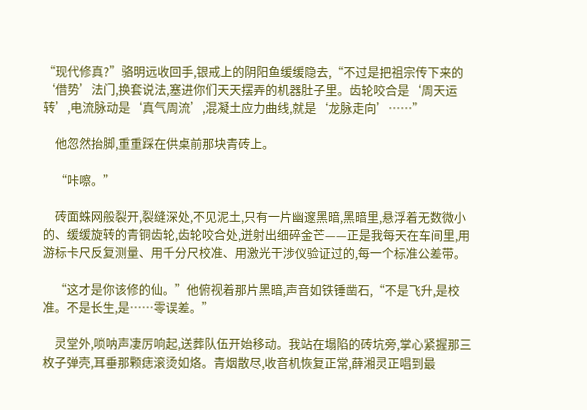“现代修真?”骆明远收回手,银戒上的阴阳鱼缓缓隐去,“不过是把祖宗传下来的‘借势’法门,换套说法,塞进你们天天摆弄的机器肚子里。齿轮咬合是‘周天运转’,电流脉动是‘真气周流’,混凝土应力曲线,就是‘龙脉走向’……”

    他忽然抬脚,重重踩在供桌前那块青砖上。

    “咔嚓。”

    砖面蛛网般裂开,裂缝深处,不见泥土,只有一片幽邃黑暗,黑暗里,悬浮着无数微小的、缓缓旋转的青铜齿轮,齿轮咬合处,迸射出细碎金芒——正是我每天在车间里,用游标卡尺反复测量、用千分尺校准、用激光干涉仪验证过的,每一个标准公差带。

    “这才是你该修的仙。”他俯视着那片黑暗,声音如铁锤凿石,“不是飞升,是校准。不是长生,是……零误差。”

    灵堂外,唢呐声凄厉响起,送葬队伍开始移动。我站在塌陷的砖坑旁,掌心紧握那三枚子弹壳,耳垂那颗痣滚烫如烙。青烟散尽,收音机恢复正常,薛湘灵正唱到最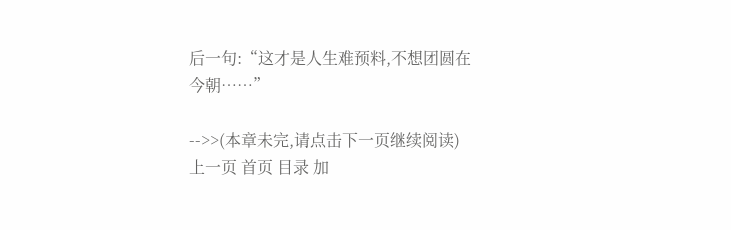后一句:“这才是人生难预料,不想团圆在今朝……”

-->>(本章未完,请点击下一页继续阅读)
上一页 首页 目录 加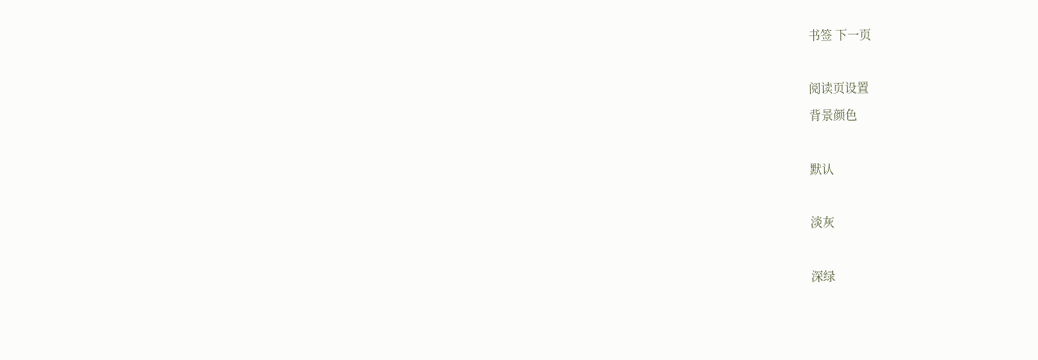书签 下一页

阅读页设置
背景颜色

默认

淡灰

深绿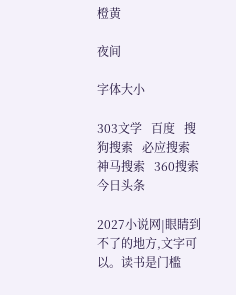橙黄

夜间

字体大小

303文学   百度   搜狗搜索   必应搜索   神马搜索   360搜索   今日头条

2027小说网|眼睛到不了的地方,文字可以。读书是门槛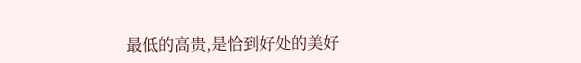最低的高贵,是恰到好处的美好